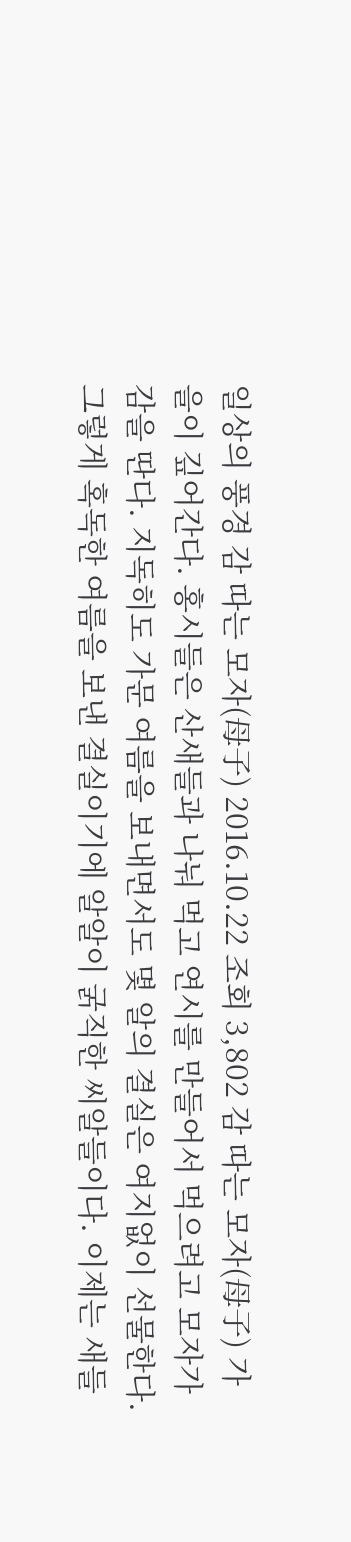일상의 풍경 감 따는 모자(母子) 2016.10.22 조회 3,802 감 따는 모자(母子) 가을이 깊어간다. 홍시들은 산새들과 나눠 먹고 연시를 만들어서 먹으려고 모자가 감을 딴다. 지독히도 가문 여름을 보내면서도 몇 알의 결실은 여지없이 선물한다. 그렇게 혹독한 여름을 보낸 결실이기에 알알이 굵직한 씨알들이다. 이제는 새들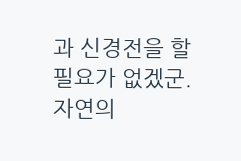과 신경전을 할 필요가 없겠군. 자연의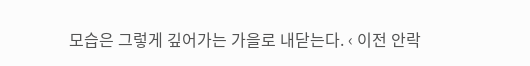모습은 그렇게 깊어가는 가을로 내닫는다. ‹ 이전 안락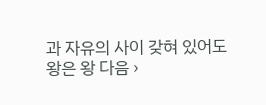과 자유의 사이 갖혀 있어도 왕은 왕 다음 ›